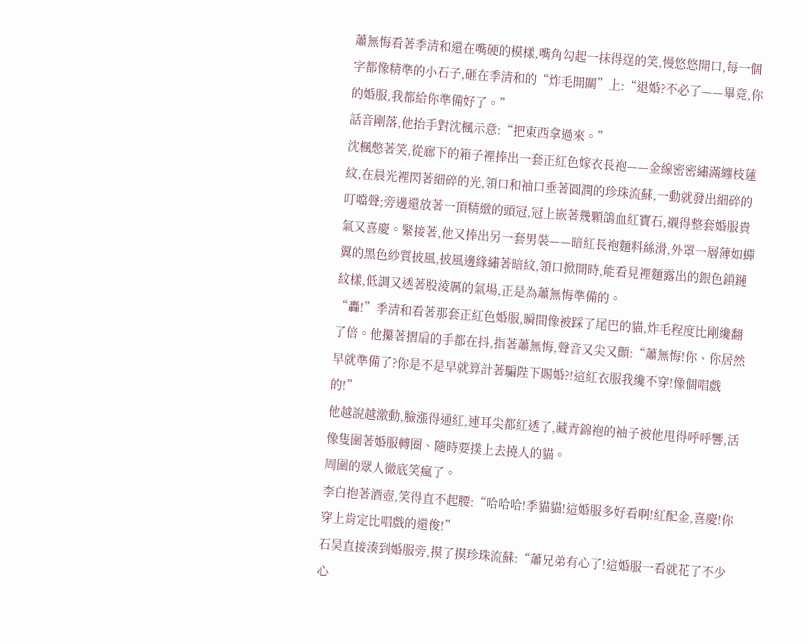蕭無悔看著季清和還在嘴硬的模樣,嘴角勾起一抹得逞的笑,慢悠悠開口,每一個字都像精準的小石子,砸在季清和的“炸毛開關”上:“退婚?不必了——畢竟,你的婚服,我都給你準備好了。”
話音剛落,他抬手對沈楓示意:“把東西拿過來。”
沈楓憋著笑,從廊下的箱子裡捧出一套正紅色嫁衣長袍——金線密密繡滿纏枝蓮紋,在晨光裡閃著細碎的光,領口和袖口垂著圓潤的珍珠流蘇,一動就發出細碎的叮噹聲;旁邊還放著一頂精緻的頭冠,冠上嵌著幾顆鴿血紅寶石,襯得整套婚服貴氣又喜慶。緊接著,他又捧出另一套男裝——暗紅長袍麵料絲滑,外罩一層薄如蟬翼的黑色紗質披風,披風邊緣繡著暗紋,領口掀開時,能看見裡麵露出的銀色鎖鏈紋樣,低調又透著股淩厲的氣場,正是為蕭無悔準備的。
“轟!”季清和看著那套正紅色婚服,瞬間像被踩了尾巴的貓,炸毛程度比剛纔翻了倍。他攥著摺扇的手都在抖,指著蕭無悔,聲音又尖又顫:“蕭無悔!你、你居然早就準備了?你是不是早就算計著騙陛下賜婚?!這紅衣服我纔不穿!像個唱戲的!”
他越說越激動,臉漲得通紅,連耳尖都紅透了,藏青錦袍的袖子被他甩得呼呼響,活像隻圍著婚服轉圈、隨時要撲上去撓人的貓。
周圍的眾人徹底笑瘋了。
李白抱著酒壺,笑得直不起腰:“哈哈哈!季貓貓!這婚服多好看啊!紅配金,喜慶!你穿上肯定比唱戲的還俊!”
石昊直接湊到婚服旁,摸了摸珍珠流蘇:“蕭兄弟有心了!這婚服一看就花了不少心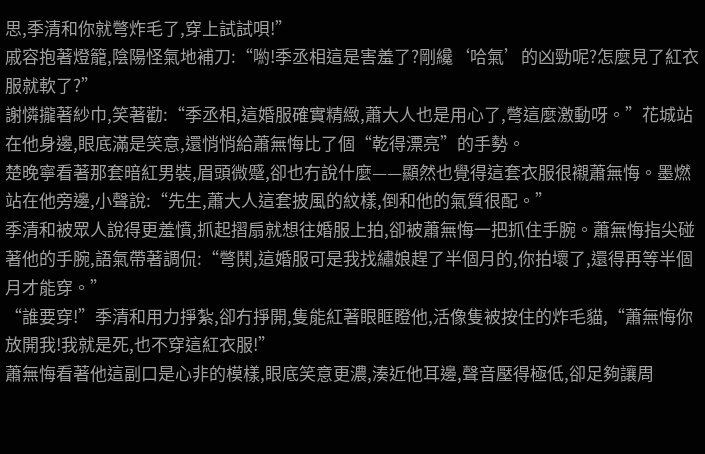思,季清和你就彆炸毛了,穿上試試唄!”
戚容抱著燈籠,陰陽怪氣地補刀:“喲!季丞相這是害羞了?剛纔‘哈氣’的凶勁呢?怎麼見了紅衣服就軟了?”
謝憐攏著紗巾,笑著勸:“季丞相,這婚服確實精緻,蕭大人也是用心了,彆這麼激動呀。”花城站在他身邊,眼底滿是笑意,還悄悄給蕭無悔比了個“乾得漂亮”的手勢。
楚晚寧看著那套暗紅男裝,眉頭微蹙,卻也冇說什麼——顯然也覺得這套衣服很襯蕭無悔。墨燃站在他旁邊,小聲說:“先生,蕭大人這套披風的紋樣,倒和他的氣質很配。”
季清和被眾人說得更羞憤,抓起摺扇就想往婚服上拍,卻被蕭無悔一把抓住手腕。蕭無悔指尖碰著他的手腕,語氣帶著調侃:“彆鬨,這婚服可是我找繡娘趕了半個月的,你拍壞了,還得再等半個月才能穿。”
“誰要穿!”季清和用力掙紮,卻冇掙開,隻能紅著眼眶瞪他,活像隻被按住的炸毛貓,“蕭無悔你放開我!我就是死,也不穿這紅衣服!”
蕭無悔看著他這副口是心非的模樣,眼底笑意更濃,湊近他耳邊,聲音壓得極低,卻足夠讓周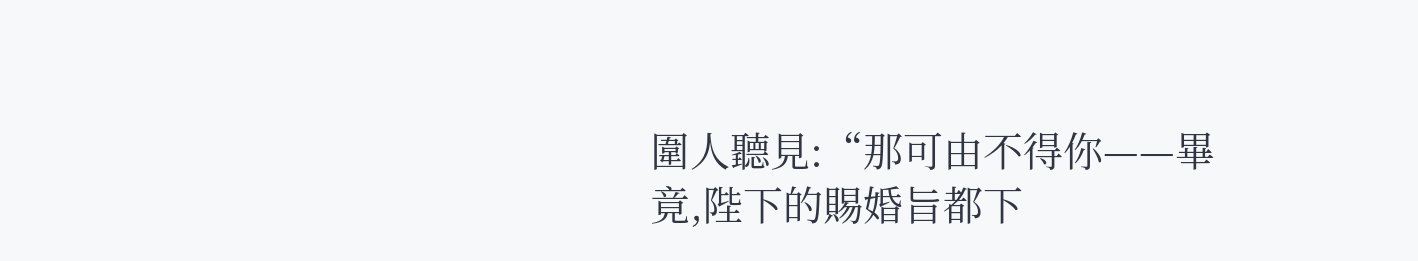圍人聽見:“那可由不得你——畢竟,陛下的賜婚旨都下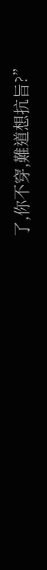了,你不穿,難道想抗旨?”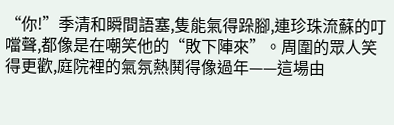“你!”季清和瞬間語塞,隻能氣得跺腳,連珍珠流蘇的叮噹聲,都像是在嘲笑他的“敗下陣來”。周圍的眾人笑得更歡,庭院裡的氣氛熱鬨得像過年——這場由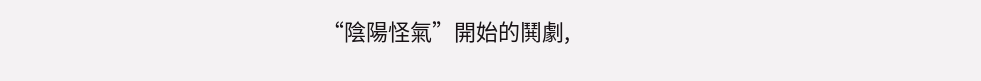“陰陽怪氣”開始的鬨劇,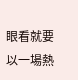眼看就要以一場熱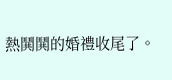熱鬨鬨的婚禮收尾了。